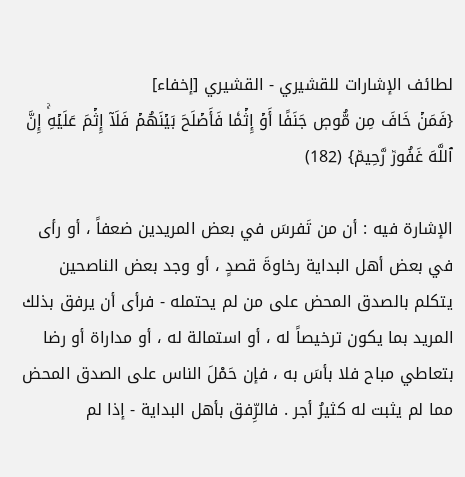لطائف الإشارات للقشيري - القشيري [إخفاء]
{فَمَنۡ خَافَ مِن مُّوصٖ جَنَفًا أَوۡ إِثۡمٗا فَأَصۡلَحَ بَيۡنَهُمۡ فَلَآ إِثۡمَ عَلَيۡهِۚ إِنَّ ٱللَّهَ غَفُورٞ رَّحِيمٞ} (182)

الإشارة فيه : أن من تَفرسَ في بعض المريدين ضعفاً ، أو رأى في بعض أهل البداية رخاوةَ قصدٍ ، أو وجد بعض الناصحين يتكلم بالصدق المحض على من لم يحتمله - فرأى أن يرفق بذلك المريد بما يكون ترخيصاً له ، أو استمالة له ، أو مداراة أو رضا بتعاطي مباح فلا بأسَ به ، فإن حَمْلَ الناس على الصدق المحض مما لم يثبت له كثيرُ أجر . فالرِّفق بأهل البداية - إذا لم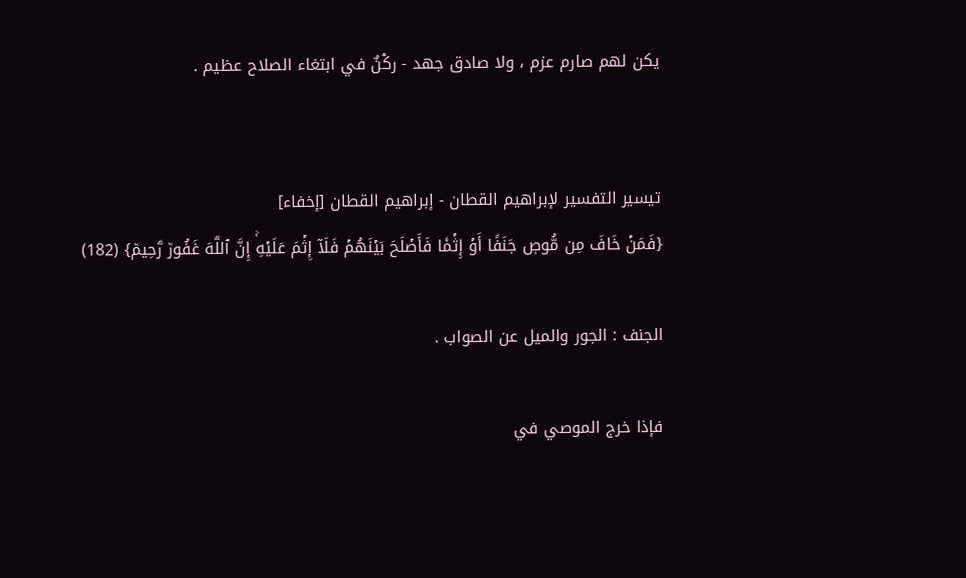يكن لهم صارم عزم ، ولا صادق جهد - ركْنٌ في ابتغاء الصلاح عظيم .


تيسير التفسير لإبراهيم القطان - إبراهيم القطان [إخفاء]
{فَمَنۡ خَافَ مِن مُّوصٖ جَنَفًا أَوۡ إِثۡمٗا فَأَصۡلَحَ بَيۡنَهُمۡ فَلَآ إِثۡمَ عَلَيۡهِۚ إِنَّ ٱللَّهَ غَفُورٞ رَّحِيمٞ} (182)

الجنف : الجور والميل عن الصواب .

فإذا خرج الموصي في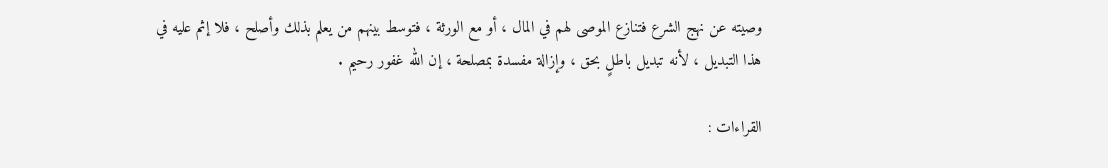وصيته عن نهج الشرع فتنازع الموصى لهم في المال ، أو مع الورثة ، فتوسط بينهم من يعلم بذلك وأصلح ، فلا إثم عليه في هذا التبديل ، لأنه تبديل باطلٍ بحق ، وإزالة مفسدة بمصلحة ، إن الله غفور رحيم .

القراءات :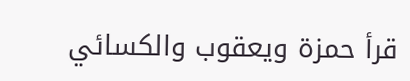قرأ حمزة ويعقوب والكسائي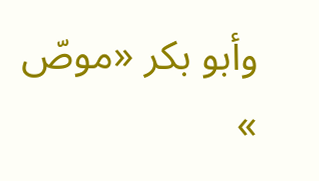وأبو بكر «موصّ »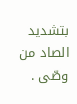بتشديد الصاد من وصّى .